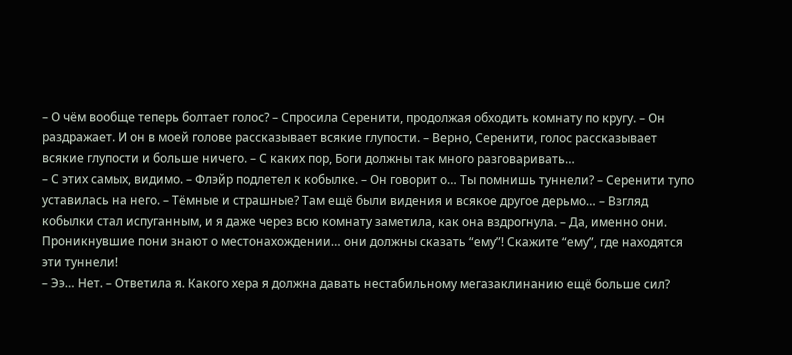– О чём вообще теперь болтает голос? – Спросила Серенити, продолжая обходить комнату по кругу. – Он раздражает. И он в моей голове рассказывает всякие глупости. – Верно, Серенити, голос рассказывает всякие глупости и больше ничего. – С каких пор, Боги должны так много разговаривать…
– С этих самых, видимо. – Флэйр подлетел к кобылке. – Он говорит о… Ты помнишь туннели? – Серенити тупо уставилась на него. – Тёмные и страшные? Там ещё были видения и всякое другое дерьмо… – Взгляд кобылки стал испуганным, и я даже через всю комнату заметила, как она вздрогнула. – Да, именно они.
Проникнувшие пони знают о местонахождении… они должны сказать “ему”! Скажите “ему”, где находятся эти туннели!
– Ээ… Нет. – Ответила я. Какого хера я должна давать нестабильному мегазаклинанию ещё больше сил?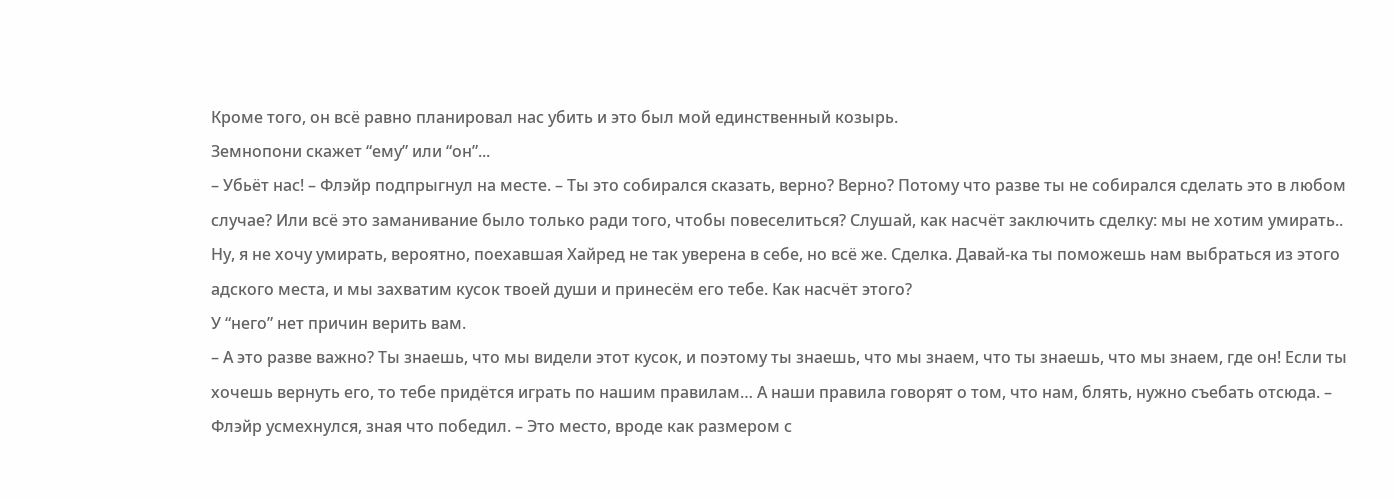Кроме того, он всё равно планировал нас убить и это был мой единственный козырь.
Земнопони скажет “ему” или “он”...
– Убьёт нас! – Флэйр подпрыгнул на месте. – Ты это собирался сказать, верно? Верно? Потому что разве ты не собирался сделать это в любом случае? Или всё это заманивание было только ради того, чтобы повеселиться? Слушай, как насчёт заключить сделку: мы не хотим умирать.. Ну, я не хочу умирать, вероятно, поехавшая Хайред не так уверена в себе, но всё же. Сделка. Давай-ка ты поможешь нам выбраться из этого адского места, и мы захватим кусок твоей души и принесём его тебе. Как насчёт этого?
У “него” нет причин верить вам.
– А это разве важно? Ты знаешь, что мы видели этот кусок, и поэтому ты знаешь, что мы знаем, что ты знаешь, что мы знаем, где он! Если ты хочешь вернуть его, то тебе придётся играть по нашим правилам… А наши правила говорят о том, что нам, блять, нужно съебать отсюда. – Флэйр усмехнулся, зная что победил. – Это место, вроде как размером с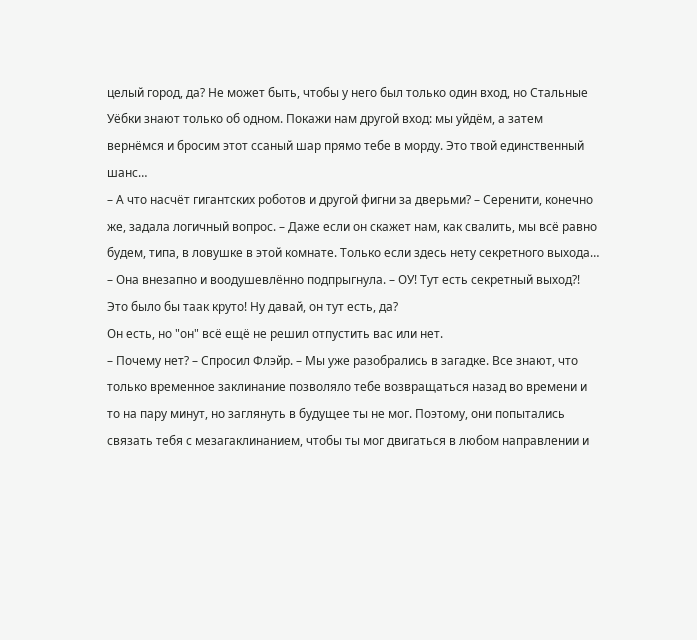целый город, да? Не может быть, чтобы у него был только один вход, но Стальные Уёбки знают только об одном. Покажи нам другой вход: мы уйдём, а затем вернёмся и бросим этот ссаный шар прямо тебе в морду. Это твой единственный шанс…
– А что насчёт гигантских роботов и другой фигни за дверьми? – Серенити, конечно же, задала логичный вопрос. – Даже если он скажет нам, как свалить, мы всё равно будем, типа, в ловушке в этой комнате. Только если здесь нету секретного выхода… – Она внезапно и воодушевлённо подпрыгнула. – ОУ! Тут есть секретный выход?! Это было бы таак круто! Ну давай, он тут есть, да?
Он есть, но "он" всё ещё не решил отпустить вас или нет.
– Почему нет? – Спросил Флэйр. – Мы уже разобрались в загадке. Все знают, что только временное заклинание позволяло тебе возвращаться назад во времени и то на пару минут, но заглянуть в будущее ты не мог. Поэтому, они попытались связать тебя с мезагаклинанием, чтобы ты мог двигаться в любом направлении и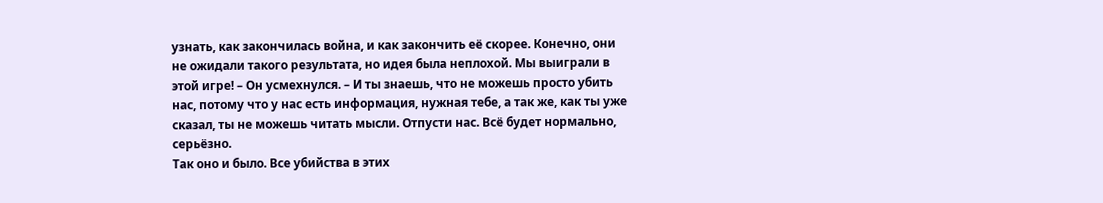узнать, как закончилась война, и как закончить её скорее. Конечно, они не ожидали такого результата, но идея была неплохой. Мы выиграли в этой игре! – Он усмехнулся. – И ты знаешь, что не можешь просто убить нас, потому что у нас есть информация, нужная тебе, а так же, как ты уже сказал, ты не можешь читать мысли. Отпусти нас. Всё будет нормально, серьёзно.
Так оно и было. Все убийства в этих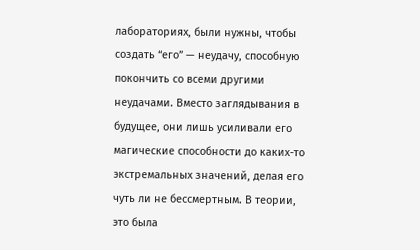лабораториях, были нужны, чтобы создать “его” — неудачу, способную покончить со всеми другими неудачами. Вместо заглядывания в будущее, они лишь усиливали его магические способности до каких-то экстремальных значений, делая его чуть ли не бессмертным. В теории, это была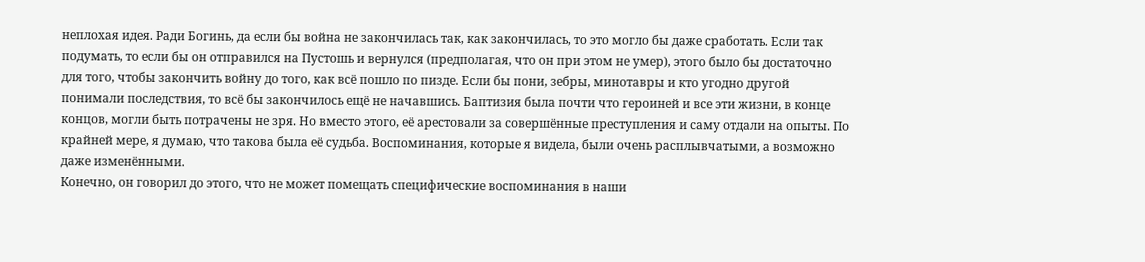неплохая идея. Ради Богинь, да если бы война не закончилась так, как закончилась, то это могло бы даже сработать. Если так подумать, то если бы он отправился на Пустошь и вернулся (предполагая, что он при этом не умер), этого было бы достаточно для того, чтобы закончить войну до того, как всё пошло по пизде. Если бы пони, зебры, минотавры и кто угодно другой понимали последствия, то всё бы закончилось ещё не начавшись. Баптизия была почти что героиней и все эти жизни, в конце концов, могли быть потрачены не зря. Но вместо этого, её арестовали за совершённые преступления и саму отдали на опыты. По крайней мере, я думаю, что такова была её судьба. Воспоминания, которые я видела, были очень расплывчатыми, а возможно даже изменёнными.
Конечно, он говорил до этого, что не может помещать специфические воспоминания в наши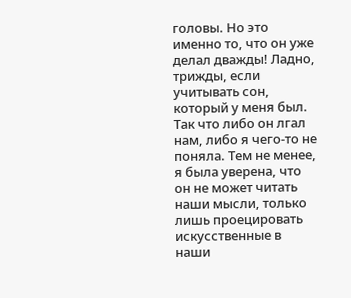головы. Но это именно то, что он уже делал дважды! Ладно, трижды, если учитывать сон, который у меня был. Так что либо он лгал нам, либо я чего-то не поняла. Тем не менее, я была уверена, что он не может читать наши мысли, только лишь проецировать искусственные в наши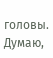головы. Думаю,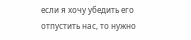если я хочу убедить его отпустить нас, то нужно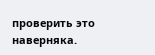проверить это наверняка.